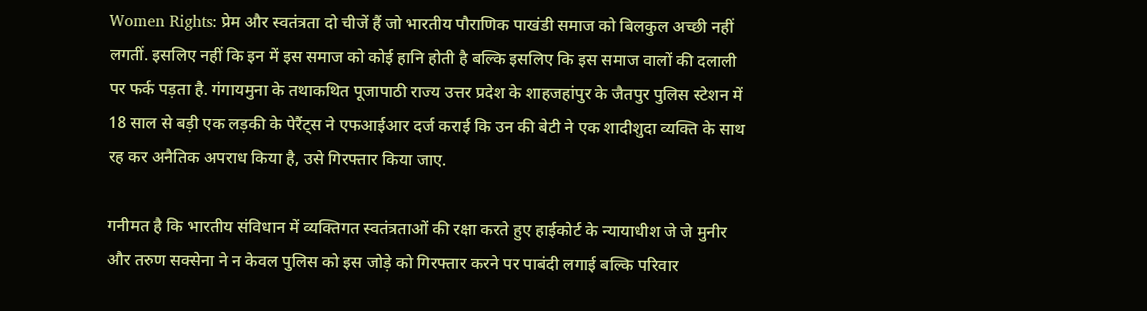Women Rights: प्रेम और स्वतंत्रता दो चीजें हैं जो भारतीय पौराणिक पाखंडी समाज को बिलकुल अच्छी नहीं लगतीं. इसलिए नहीं कि इन में इस समाज को कोई हानि होती है बल्कि इसलिए कि इस समाज वालों की दलाली पर फर्क पड़ता है. गंगायमुना के तथाकथित पूजापाठी राज्य उत्तर प्रदेश के शाहजहांपुर के जैतपुर पुलिस स्टेशन में 18 साल से बड़ी एक लड़की के पेरैंट्स ने एफआईआर दर्ज कराई कि उन की बेटी ने एक शादीशुदा व्यक्ति के साथ रह कर अनैतिक अपराध किया है, उसे गिरफ्तार किया जाए.

गनीमत है कि भारतीय संविधान में व्यक्तिगत स्वतंत्रताओं की रक्षा करते हुए हाईकोर्ट के न्यायाधीश जे जे मुनीर और तरुण सक्सेना ने न केवल पुलिस को इस जोड़े को गिरफ्तार करने पर पाबंदी लगाई बल्कि परिवार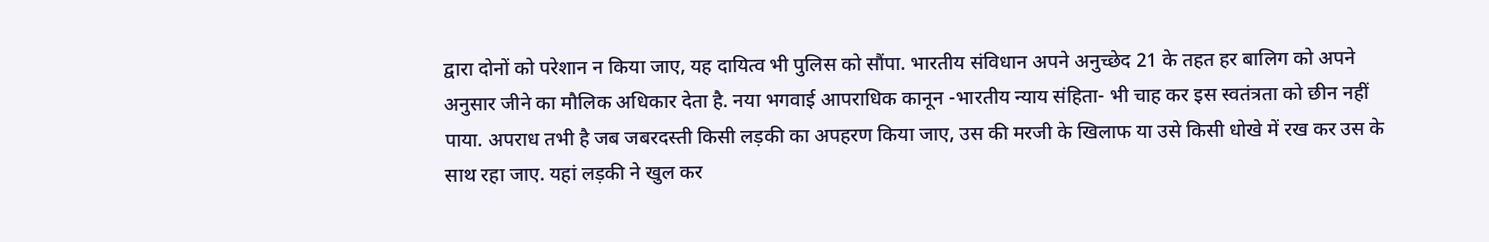द्वारा दोनों को परेशान न किया जाए, यह दायित्व भी पुलिस को सौंपा. भारतीय संविधान अपने अनुच्छेद 21 के तहत हर बालिग को अपने अनुसार जीने का मौलिक अधिकार देता है. नया भगवाई आपराधिक कानून -भारतीय न्याय संहिता- भी चाह कर इस स्वतंत्रता को छीन नहीं पाया. अपराध तभी है जब जबरदस्ती किसी लड़की का अपहरण किया जाए, उस की मरजी के खिलाफ या उसे किसी धोखे में रख कर उस के साथ रहा जाए. यहां लड़की ने खुल कर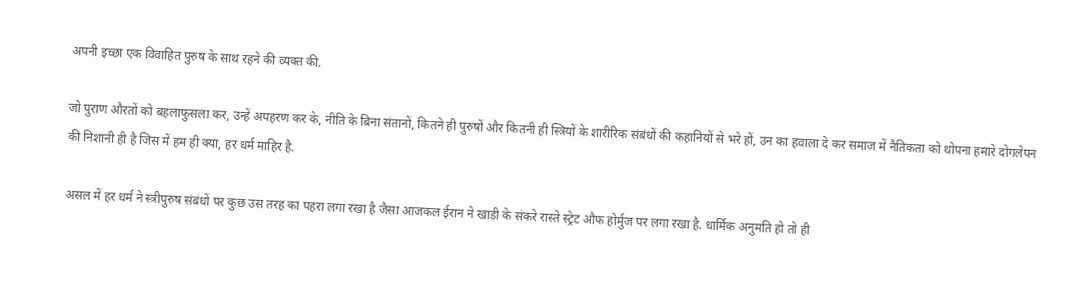अपनी इच्छा एक विवाहित पुरुष के साथ रहने की व्यक्त की.

जो पुराण औरतों को बहलाफुसला कर, उन्हें अपहरण कर के, नीति के बिना संतानों, कितने ही पुरुषों और कितनी ही स्त्रियों के शारीरिक संबंधों की कहानियों से भरे हों, उन का हवाला दे कर समाज में नैतिकता को थोपना हमारे दोगलेपन की निशानी ही है जिस में हम ही क्या, हर धर्म माहिर है.

असल में हर धर्म ने स्त्रीपुरुष संबंधों पर कुछ उस तरह का पहरा लगा रखा है जैसा आजकल ईरान ने खाड़ी के संकरे रास्ते स्ट्रेट औफ होर्मुज पर लगा रखा है. धार्मिक अनुमति हो तो ही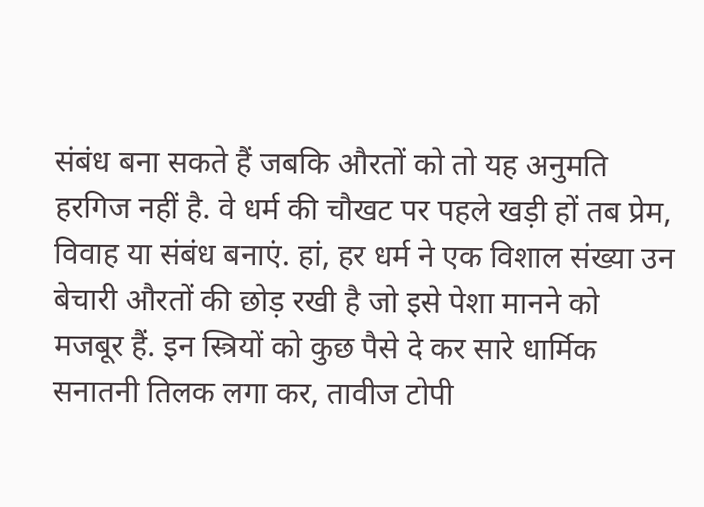संबंध बना सकते हैं जबकि औरतों को तो यह अनुमति हरगिज नहीं है. वे धर्म की चौखट पर पहले खड़ी हों तब प्रेम, विवाह या संबंध बनाएं. हां, हर धर्म ने एक विशाल संख्या उन बेचारी औरतों की छोड़ रखी है जो इसे पेशा मानने को मजबूर हैं. इन स्त्रियों को कुछ पैसे दे कर सारे धार्मिक सनातनी तिलक लगा कर, तावीज टोपी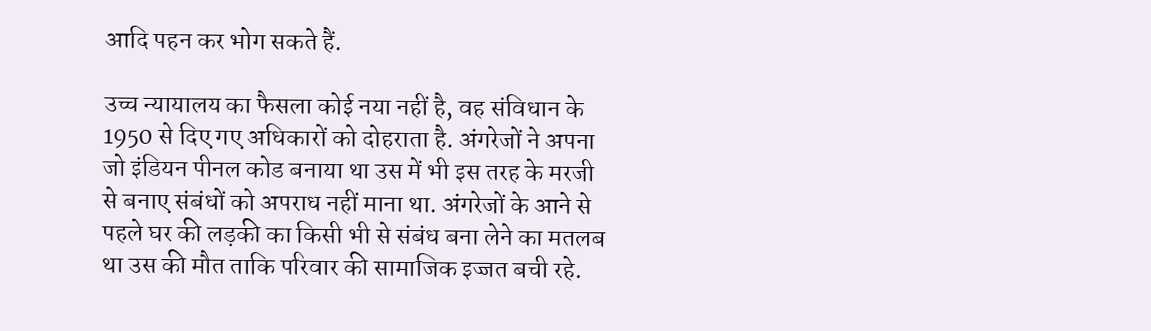आदि पहन कर भोग सकते हैं.

उच्च न्यायालय का फैसला कोई नया नहीं है, वह संविधान के 1950 से दिए गए अधिकारों को दोहराता है. अंगरेजों ने अपना जो इंडियन पीनल कोड बनाया था उस में भी इस तरह के मरजी से बनाए संबंधों को अपराध नहीं माना था. अंगरेजों के आने से पहले घर की लड़की का किसी भी से संबंध बना लेने का मतलब था उस की मौत ताकि परिवार की सामाजिक इज्जत बची रहे.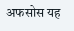अफसोस यह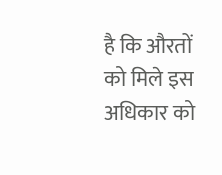है कि औरतों को मिले इस अधिकार को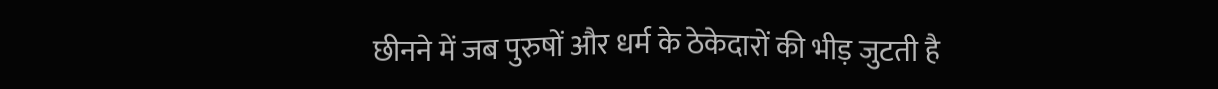छीनने में जब पुरुषों और धर्म के ठेकेदारों की भीड़ जुटती है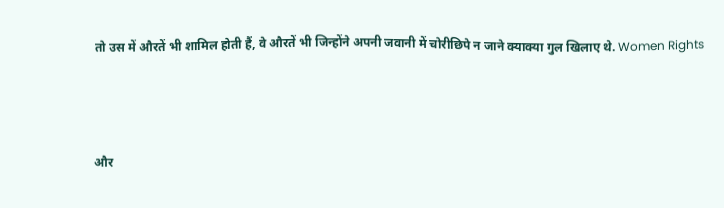तो उस में औरतें भी शामिल होती हैं, वे औरतें भी जिन्होंने अपनी जवानी में चोरीछिपे न जाने क्याक्या गुल खिलाए थे. Women Rights



और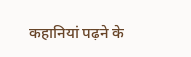कहानियां पढ़ने के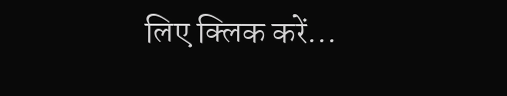लिए क्लिक करें...